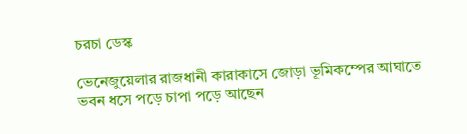চরচা ডেস্ক

ভেনেজুয়েলার রাজধানী কারাকাসে জোড়া ভূমিকম্পের আঘাতে ভবন ধসে পড়ে চাপা পড়ে আছেন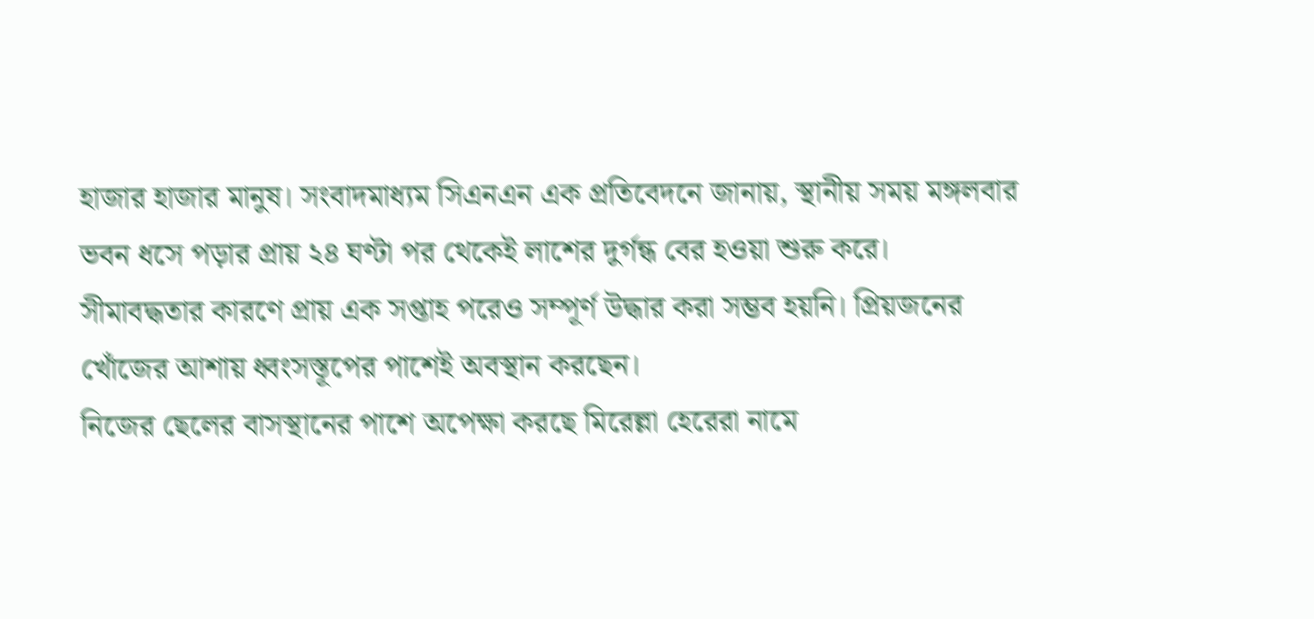হাজার হাজার মানুষ। সংবাদমাধ্যম সিএনএন এক প্রতিবেদনে জানায়, স্থানীয় সময় মঙ্গলবার ভবন ধসে পড়ার প্রায় ২৪ ঘণ্টা পর থেকেই লাশের দুর্গন্ধ বের হওয়া শুরু করে।
সীমাবদ্ধতার কারণে প্রায় এক সপ্তাহ পরেও সম্পূর্ণ উদ্ধার করা সম্ভব হয়নি। প্রিয়জনের খোঁজের আশায় ধ্বংসস্তূপের পাশেই অবস্থান করছেন।
নিজের ছেলের বাসস্থানের পাশে অপেক্ষা করছে মিরেল্লা হেরেরা নামে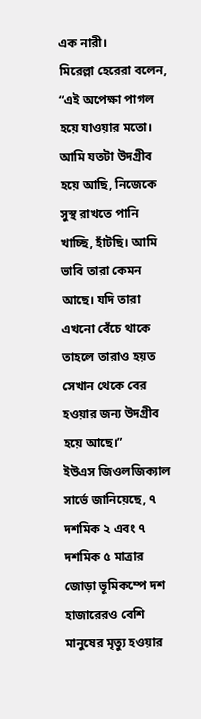এক নারী।
মিরেল্লা হেরেরা বলেন, “এই অপেক্ষা পাগল হয়ে যাওয়ার মতো। আমি যতটা উদগ্রীব হয়ে আছি, নিজেকে সুস্থ রাখতে পানি খাচ্ছি, হাঁটছি। আমি ভাবি তারা কেমন আছে। যদি তারা এখনো বেঁচে থাকে তাহলে তারাও হয়ত সেখান থেকে বের হওয়ার জন্য উদগ্রীব হয়ে আছে।”
ইউএস জিওলজিক্যাল সার্ভে জানিয়েছে, ৭ দশমিক ২ এবং ৭ দশমিক ৫ মাত্রার জোড়া ভূমিকম্পে দশ হাজারেরও বেশি মানুষের মৃত্যু হওয়ার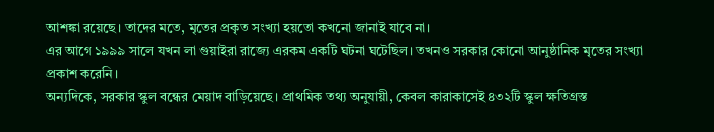আশঙ্কা রয়েছে। তাদের মতে, মৃতের প্রকৃত সংখ্যা হয়তো কখনো জানাই যাবে না।
এর আগে ১৯৯৯ সালে যখন লা গুয়াইরা রাজ্যে এরকম একটি ঘটনা ঘটেছিল। তখনও সরকার কোনো আনুষ্ঠানিক মৃতের সংখ্যা প্রকাশ করেনি।
অন্যদিকে, সরকার স্কুল বন্ধের মেয়াদ বাড়িয়েছে। প্রাথমিক তথ্য অনুযায়ী, কেবল কারাকাসেই ৪৩২টি স্কুল ক্ষতিগ্রস্ত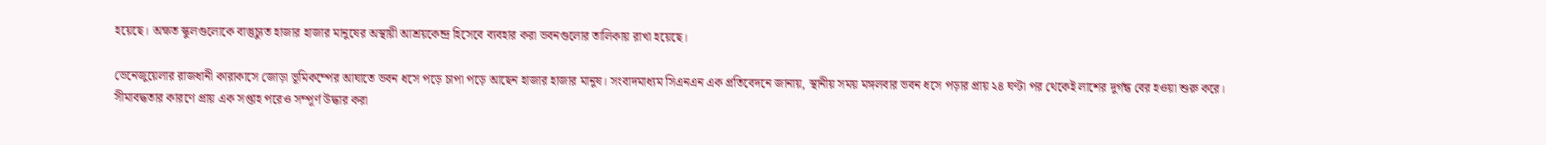হয়েছে। অক্ষত স্কুলগুলোকে বাস্তুচ্যুত হাজার হাজার মানুষের অস্থায়ী আশ্রয়কেন্দ্র হিসেবে ব্যবহার করা ভবনগুলোর তালিকায় রাখা হয়েছে।

ভেনেজুয়েলার রাজধানী কারাকাসে জোড়া ভূমিকম্পের আঘাতে ভবন ধসে পড়ে চাপা পড়ে আছেন হাজার হাজার মানুষ। সংবাদমাধ্যম সিএনএন এক প্রতিবেদনে জানায়, স্থানীয় সময় মঙ্গলবার ভবন ধসে পড়ার প্রায় ২৪ ঘণ্টা পর থেকেই লাশের দুর্গন্ধ বের হওয়া শুরু করে।
সীমাবদ্ধতার কারণে প্রায় এক সপ্তাহ পরেও সম্পূর্ণ উদ্ধার করা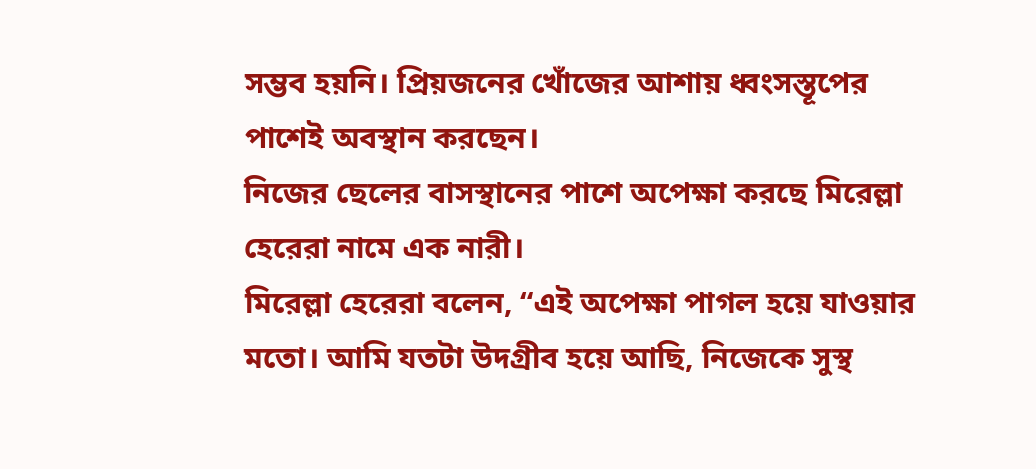সম্ভব হয়নি। প্রিয়জনের খোঁজের আশায় ধ্বংসস্তূপের পাশেই অবস্থান করছেন।
নিজের ছেলের বাসস্থানের পাশে অপেক্ষা করছে মিরেল্লা হেরেরা নামে এক নারী।
মিরেল্লা হেরেরা বলেন, “এই অপেক্ষা পাগল হয়ে যাওয়ার মতো। আমি যতটা উদগ্রীব হয়ে আছি, নিজেকে সুস্থ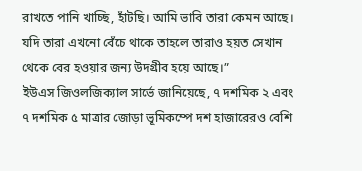রাখতে পানি খাচ্ছি, হাঁটছি। আমি ভাবি তারা কেমন আছে। যদি তারা এখনো বেঁচে থাকে তাহলে তারাও হয়ত সেখান থেকে বের হওয়ার জন্য উদগ্রীব হয়ে আছে।”
ইউএস জিওলজিক্যাল সার্ভে জানিয়েছে, ৭ দশমিক ২ এবং ৭ দশমিক ৫ মাত্রার জোড়া ভূমিকম্পে দশ হাজারেরও বেশি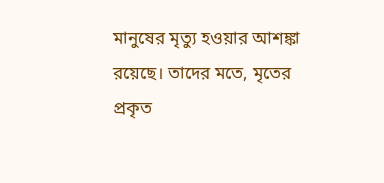মানুষের মৃত্যু হওয়ার আশঙ্কা রয়েছে। তাদের মতে, মৃতের প্রকৃত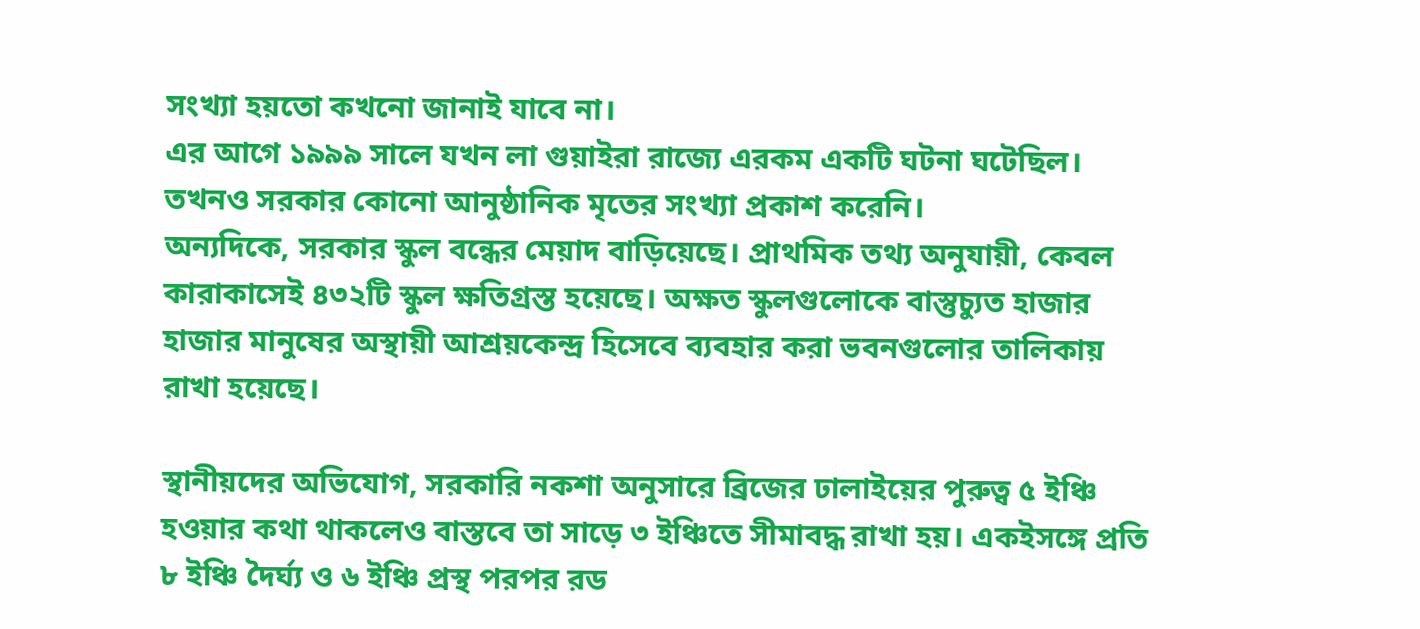সংখ্যা হয়তো কখনো জানাই যাবে না।
এর আগে ১৯৯৯ সালে যখন লা গুয়াইরা রাজ্যে এরকম একটি ঘটনা ঘটেছিল। তখনও সরকার কোনো আনুষ্ঠানিক মৃতের সংখ্যা প্রকাশ করেনি।
অন্যদিকে, সরকার স্কুল বন্ধের মেয়াদ বাড়িয়েছে। প্রাথমিক তথ্য অনুযায়ী, কেবল কারাকাসেই ৪৩২টি স্কুল ক্ষতিগ্রস্ত হয়েছে। অক্ষত স্কুলগুলোকে বাস্তুচ্যুত হাজার হাজার মানুষের অস্থায়ী আশ্রয়কেন্দ্র হিসেবে ব্যবহার করা ভবনগুলোর তালিকায় রাখা হয়েছে।

স্থানীয়দের অভিযোগ, সরকারি নকশা অনুসারে ব্রিজের ঢালাইয়ের পুরুত্ব ৫ ইঞ্চি হওয়ার কথা থাকলেও বাস্তবে তা সাড়ে ৩ ইঞ্চিতে সীমাবদ্ধ রাখা হয়। একইসঙ্গে প্রতি ৮ ইঞ্চি দৈর্ঘ্য ও ৬ ইঞ্চি প্রস্থ পরপর রড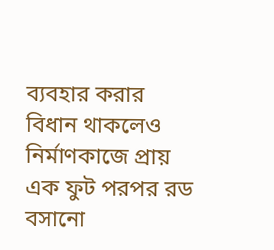ব্যবহার করার বিধান থাকলেও নির্মাণকাজে প্রায় এক ফুট পরপর রড বসানো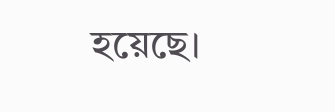হয়েছে।